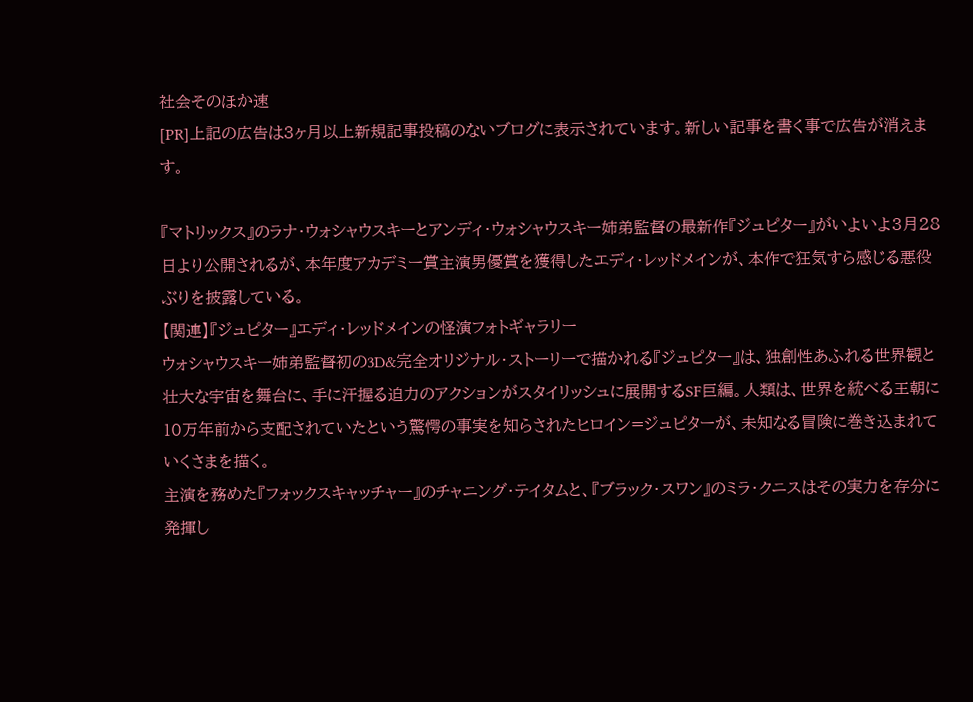社会そのほか速
[PR]上記の広告は3ヶ月以上新規記事投稿のないブログに表示されています。新しい記事を書く事で広告が消えます。

『マトリックス』のラナ・ウォシャウスキーとアンディ・ウォシャウスキー姉弟監督の最新作『ジュピター』がいよいよ3月28日より公開されるが、本年度アカデミー賞主演男優賞を獲得したエディ・レッドメインが、本作で狂気すら感じる悪役ぶりを披露している。
【関連】『ジュピター』エディ・レッドメインの怪演フォトギャラリー
ウォシャウスキー姉弟監督初の3D&完全オリジナル・ストーリーで描かれる『ジュピター』は、独創性あふれる世界観と壮大な宇宙を舞台に、手に汗握る迫力のアクションがスタイリッシュに展開するSF巨編。人類は、世界を統べる王朝に10万年前から支配されていたという驚愕の事実を知らされたヒロイン=ジュピターが、未知なる冒険に巻き込まれていくさまを描く。
主演を務めた『フォックスキャッチャー』のチャニング・テイタムと、『ブラック・スワン』のミラ・クニスはその実力を存分に発揮し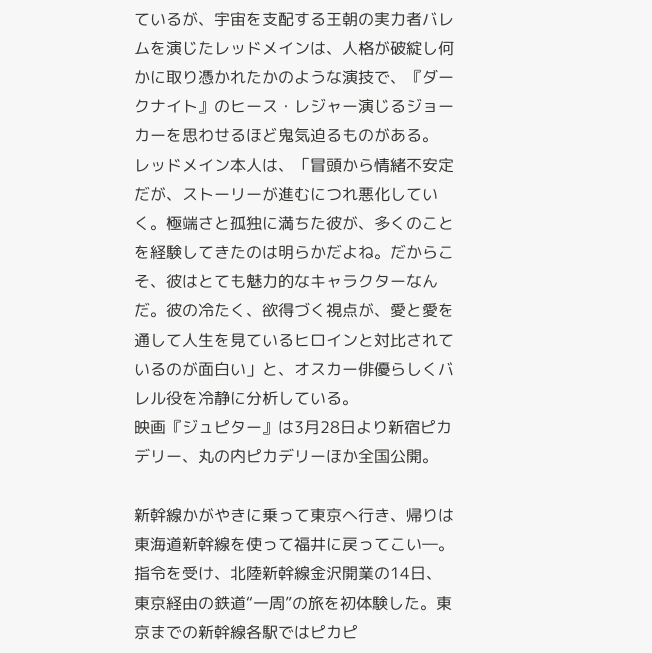ているが、宇宙を支配する王朝の実力者バレムを演じたレッドメインは、人格が破綻し何かに取り憑かれたかのような演技で、『ダークナイト』のヒース・レジャー演じるジョーカーを思わせるほど鬼気迫るものがある。
レッドメイン本人は、「冒頭から情緒不安定だが、ストーリーが進むにつれ悪化していく。極端さと孤独に満ちた彼が、多くのことを経験してきたのは明らかだよね。だからこそ、彼はとても魅力的なキャラクターなんだ。彼の冷たく、欲得づく視点が、愛と愛を通して人生を見ているヒロインと対比されているのが面白い」と、オスカー俳優らしくバレル役を冷静に分析している。
映画『ジュピター』は3月28日より新宿ピカデリー、丸の内ピカデリーほか全国公開。

新幹線かがやきに乗って東京へ行き、帰りは東海道新幹線を使って福井に戻ってこい―。指令を受け、北陸新幹線金沢開業の14日、東京経由の鉄道“一周”の旅を初体験した。東京までの新幹線各駅ではピカピ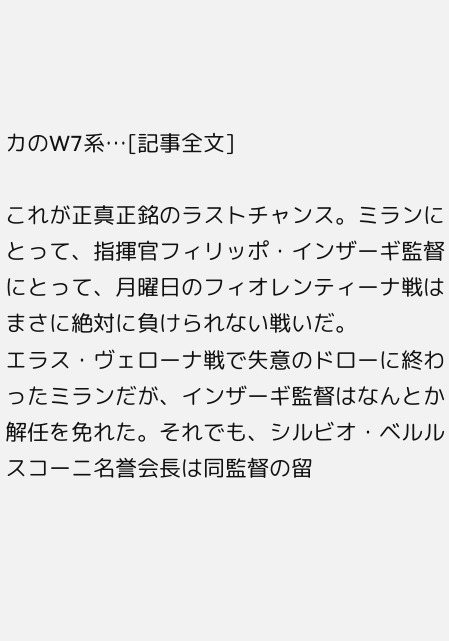カのW7系…[記事全文]

これが正真正銘のラストチャンス。ミランにとって、指揮官フィリッポ・インザーギ監督にとって、月曜日のフィオレンティーナ戦はまさに絶対に負けられない戦いだ。
エラス・ヴェローナ戦で失意のドローに終わったミランだが、インザーギ監督はなんとか解任を免れた。それでも、シルビオ・ベルルスコーニ名誉会長は同監督の留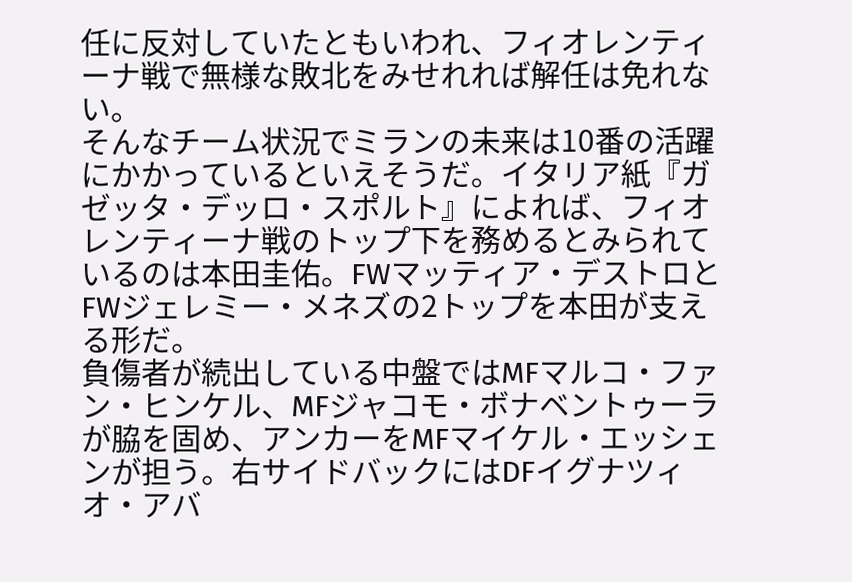任に反対していたともいわれ、フィオレンティーナ戦で無様な敗北をみせれれば解任は免れない。
そんなチーム状況でミランの未来は10番の活躍にかかっているといえそうだ。イタリア紙『ガゼッタ・デッロ・スポルト』によれば、フィオレンティーナ戦のトップ下を務めるとみられているのは本田圭佑。FWマッティア・デストロとFWジェレミー・メネズの2トップを本田が支える形だ。
負傷者が続出している中盤ではMFマルコ・ファン・ヒンケル、MFジャコモ・ボナベントゥーラが脇を固め、アンカーをMFマイケル・エッシェンが担う。右サイドバックにはDFイグナツィオ・アバ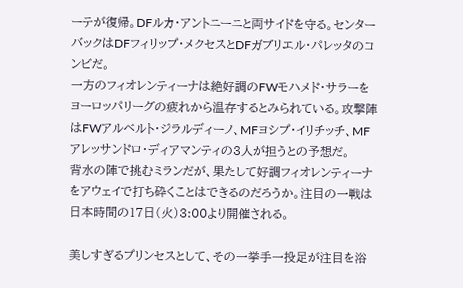ーテが復帰。DFルカ・アントニーニと両サイドを守る。センターバックはDFフィリップ・メクセスとDFガブリエル・パレッタのコンビだ。
一方のフィオレンティーナは絶好調のFWモハメド・サラーをヨーロッパリーグの疲れから温存するとみられている。攻撃陣はFWアルベルト・ジラルディーノ、MFヨシプ・イリチッチ、MFアレッサンドロ・ディアマンティの3人が担うとの予想だ。
背水の陣で挑むミランだが、果たして好調フィオレンティーナをアウェイで打ち砕くことはできるのだろうか。注目の一戦は日本時間の17日(火)3:00より開催される。

美しすぎるプリンセスとして、その一挙手一投足が注目を浴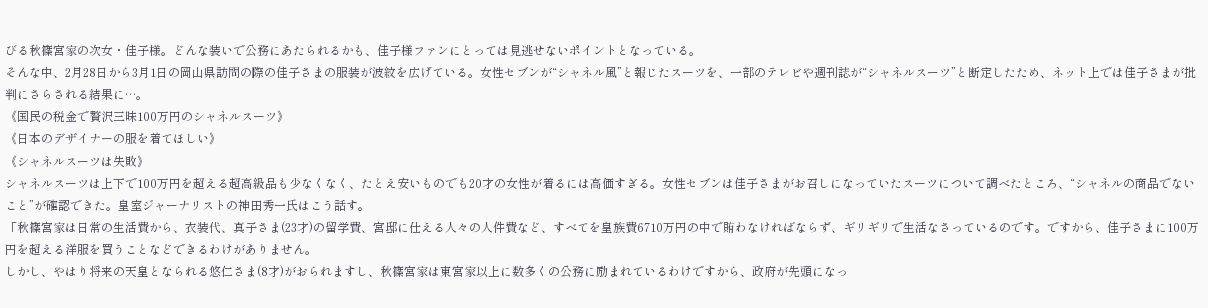びる秋篠宮家の次女・佳子様。どんな装いで公務にあたられるかも、佳子様ファンにとっては見逃せないポイントとなっている。
そんな中、2月28日から3月1日の岡山県訪問の際の佳子さまの服装が波紋を広げている。女性セブンが“シャネル風”と報じたスーツを、一部のテレビや週刊誌が“シャネルスーツ”と断定したため、ネット上では佳子さまが批判にさらされる結果に…。
《国民の税金で贅沢三昧100万円のシャネルスーツ》
《日本のデザイナーの服を着てほしい》
《シャネルスーツは失敗》
シャネルスーツは上下で100万円を超える超高級品も少なくなく、たとえ安いものでも20才の女性が着るには高価すぎる。女性セブンは佳子さまがお召しになっていたスーツについて調べたところ、“シャネルの商品でないこと”が確認できた。皇室ジャーナリストの神田秀一氏はこう話す。
「秋篠宮家は日常の生活費から、衣装代、真子さま(23才)の留学費、宮邸に仕える人々の人件費など、すべてを皇族費6710万円の中で賄わなければならず、ギリギリで生活なさっているのです。ですから、佳子さまに100万円を超える洋服を買うことなどできるわけがありません。
しかし、やはり将来の天皇となられる悠仁さま(8才)がおられますし、秋篠宮家は東宮家以上に数多くの公務に励まれているわけですから、政府が先頭になっ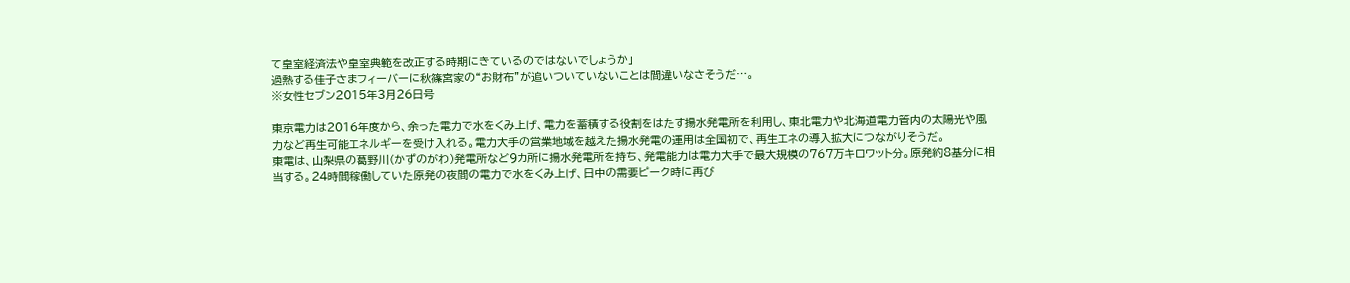て皇室経済法や皇室典範を改正する時期にきているのではないでしょうか」
過熱する佳子さまフィーバーに秋篠宮家の“お財布”が追いついていないことは間違いなさそうだ…。
※女性セブン2015年3月26日号

東京電力は2016年度から、余った電力で水をくみ上げ、電力を蓄積する役割をはたす揚水発電所を利用し、東北電力や北海道電力管内の太陽光や風力など再生可能エネルギーを受け入れる。電力大手の営業地域を越えた揚水発電の運用は全国初で、再生エネの導入拡大につながりそうだ。
東電は、山梨県の葛野川(かずのがわ)発電所など9カ所に揚水発電所を持ち、発電能力は電力大手で最大規模の767万キロワット分。原発約8基分に相当する。24時間稼働していた原発の夜間の電力で水をくみ上げ、日中の需要ピーク時に再び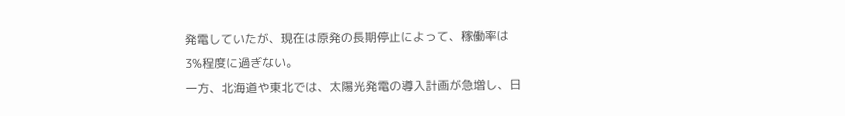発電していたが、現在は原発の長期停止によって、稼働率は3%程度に過ぎない。
一方、北海道や東北では、太陽光発電の導入計画が急増し、日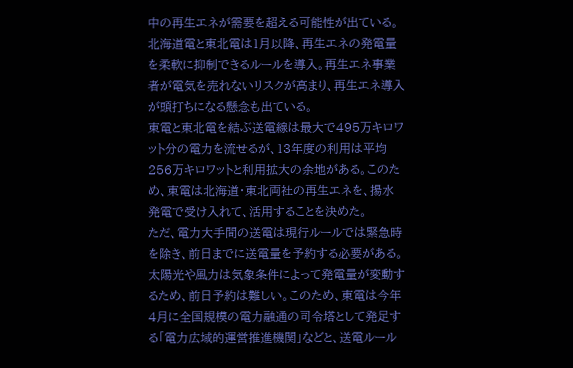中の再生エネが需要を超える可能性が出ている。北海道電と東北電は1月以降、再生エネの発電量を柔軟に抑制できるルールを導入。再生エネ事業者が電気を売れないリスクが高まり、再生エネ導入が頭打ちになる懸念も出ている。
東電と東北電を結ぶ送電線は最大で495万キロワット分の電力を流せるが、13年度の利用は平均256万キロワットと利用拡大の余地がある。このため、東電は北海道・東北両社の再生エネを、揚水発電で受け入れて、活用することを決めた。
ただ、電力大手間の送電は現行ルールでは緊急時を除き、前日までに送電量を予約する必要がある。太陽光や風力は気象条件によって発電量が変動するため、前日予約は難しい。このため、東電は今年4月に全国規模の電力融通の司令塔として発足する「電力広域的運営推進機関」などと、送電ルール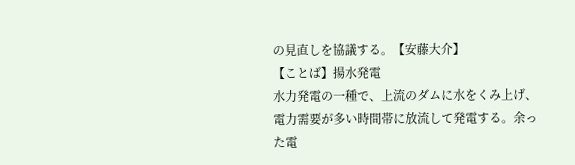の見直しを協議する。【安藤大介】
【ことば】揚水発電
水力発電の一種で、上流のダムに水をくみ上げ、電力需要が多い時間帯に放流して発電する。余った電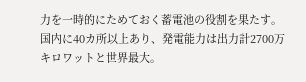力を一時的にためておく蓄電池の役割を果たす。国内に40カ所以上あり、発電能力は出力計2700万キロワットと世界最大。